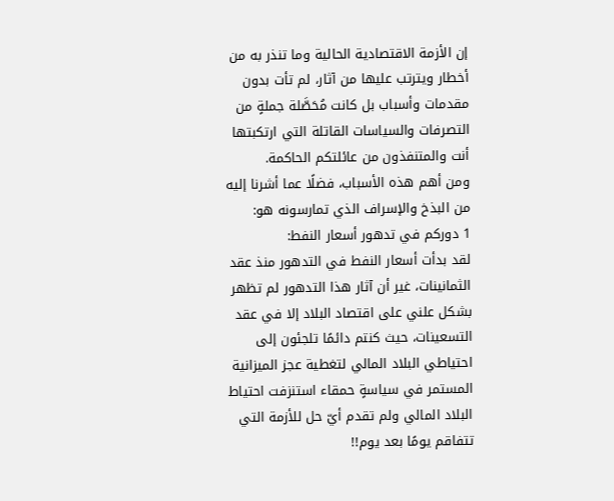إن الأزمة الاقتصادية الحالية وما تنذر به من أخطار ويترتب عليها من آثار، لم تأت بدون مقدمات وأسباب بل كانت مُحَصَّلة جملةٍ من التصرفات والسياسات القاتلة التي ارتكبتها أنت والمتنفذون من عائلتكم الحاكمة.
ومن أهم هذه الأسباب، فضلًا عما أشرنا إليه من البذخ والإسراف الذي تمارسونه هو:
1 دوركم في تدهور أسعار النفط:
لقد بدأت أسعار النفط في التدهور منذ عقد الثمانينات، غير أن آثار هذا التدهور لم تظهر بشكل علني على اقتصاد البلاد إلا في عقد التسعينات، حيث كنتم دائمًا تلجئون إلى احتياطي البلاد المالي لتغطية عجز الميزانية المستمر في سياسةٍ حمقاء استنزفت احتياط البلاد المالي ولم تقدم أيّ حل للأزمة التي تتفاقم يومًا بعد يوم!!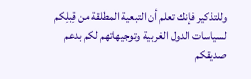وللتذكير فإنك تعلم أن التبعية المطلقة من قِبلِكم لسياسات الدول الغربية وتوجيهاتهم لكم بدعم صديقكم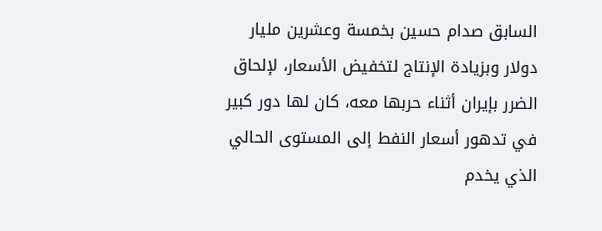السابق صدام حسين بخمسة وعشرين مليار دولار وبزيادة الإنتاج لتخفيض الأسعار، لإلحاق الضرر بإيران أثناء حربها معه، كان لها دور كبير في تدهور أسعار النفط إلى المستوى الحالي الذي يخدم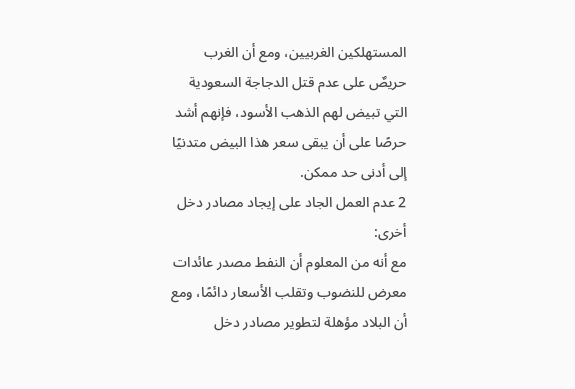المستهلكين الغربيين، ومع أن الغرب حريصٌ على عدم قتل الدجاجة السعودية التي تبيض لهم الذهب الأسود، فإنهم أشد حرصًا على أن يبقى سعر هذا البيض متدنيًا إلى أدنى حد ممكن.
2 عدم العمل الجاد على إيجاد مصادر دخل أخرى:
مع أنه من المعلوم أن النفط مصدر عائدات معرض للنضوب وتقلب الأسعار دائمًا، ومع أن البلاد مؤهلة لتطوير مصادر دخل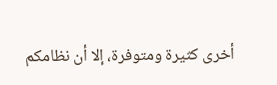أخرى كثيرة ومتوفرة، إلا أن نظامكم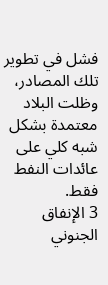فشل في تطوير تلك المصادر، وظلت البلاد معتمدة بشكل شبه كلي على عائدات النفط فقط.
3 الإنفاق الجنوني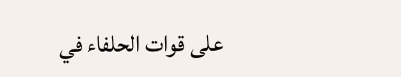على قوات الحلفاء في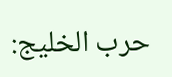حرب الخليج: